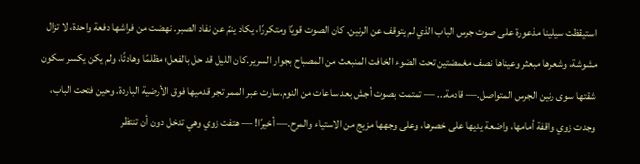استيقظت سيلينا مذعورة على صوت جرس الباب الذي لم يتوقف عن الرنين. كان الصوت قويًا ومتكررًا، يكاد ينمّ عن نفاد الصبر. نهضت من فراشها دفعة واحدة، لا تزال مشوشة، وشعرها مبعثر وعيناها نصف مغمضتين تحت الضوء الخافت المنبعث من المصباح بجوار السرير.كان الليل قد حل بالفعل؛ مظلمًا وهادئًا، ولم يكن يكسر سكون شقتها سوى رنين الجرس المتواصل.— قادمة... — تمتمت بصوت أجش بعد ساعات من النوم.سارت عبر الممر تجر قدميها فوق الأرضية الباردة. وحين فتحت الباب، وجدت زوي واقفة أمامها، واضعة يديها على خصرها، وعلى وجهها مزيج من الاستياء والمرح.— أخيرًا! — هتفت زوي وهي تدخل دون أن تنتظر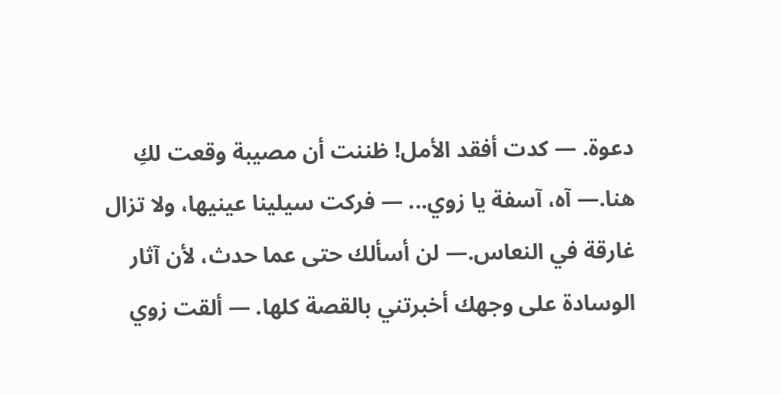دعوة. — كدت أفقد الأمل! ظننت أن مصيبة وقعت لكِ هنا.— آه، آسفة يا زوي... — فركت سيلينا عينيها، ولا تزال غارقة في النعاس.— لن أسألك حتى عما حدث، لأن آثار الوسادة على وجهك أخبرتني بالقصة كلها. — ألقت زوي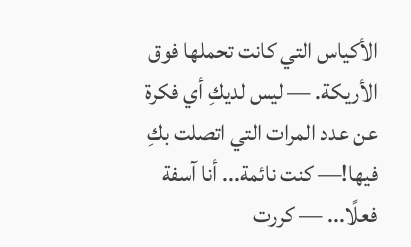الأكياس التي كانت تحملها فوق الأريكة. — ليس لديكِ أي فكرة عن عدد المرات التي اتصلت بكِ فيها!— كنت نائمة... أنا آسفة فعلًا... — كررت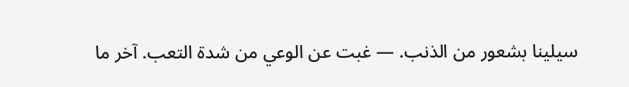سيلينا بشعور من الذنب. — غبت عن الوعي من شدة التعب. آخر ما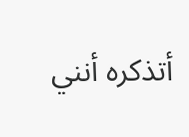أتذكره أنني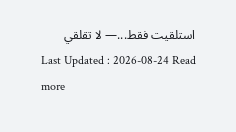استلقيت فقط...— لا تقلقي
Last Updated : 2026-08-24 Read more